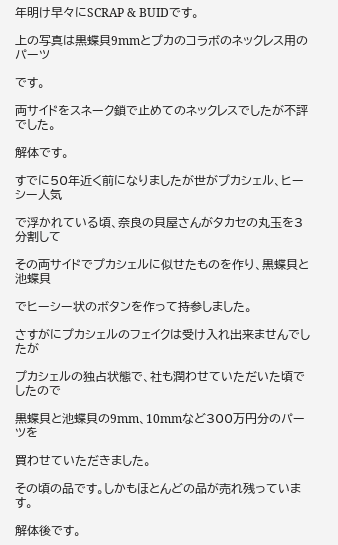年明け早々にSCRAP & BUIDです。

上の写真は黒蝶貝9mmとプカのコラボのネックレス用のパーツ

です。

両サイドをスネーク鎖で止めてのネックレスでしたが不評でした。

解体です。

すでに50年近く前になりましたが世がプカシェル、ヒーシー人気

で浮かれている頃、奈良の貝屋さんがタカセの丸玉を3分割して

その両サイドでプカシェルに似せたものを作り、黒蝶貝と池蝶貝

でヒーシー状のボタンを作って持参しました。

さすがにプカシェルのフェイクは受け入れ出来ませんでしたが

プカシェルの独占状態で、社も潤わせていただいた頃でしたので

黒蝶貝と池蝶貝の9mm、10mmなど300万円分のパーツを

買わせていただきました。

その頃の品です。しかもほとんどの品が売れ残っています。

解体後です。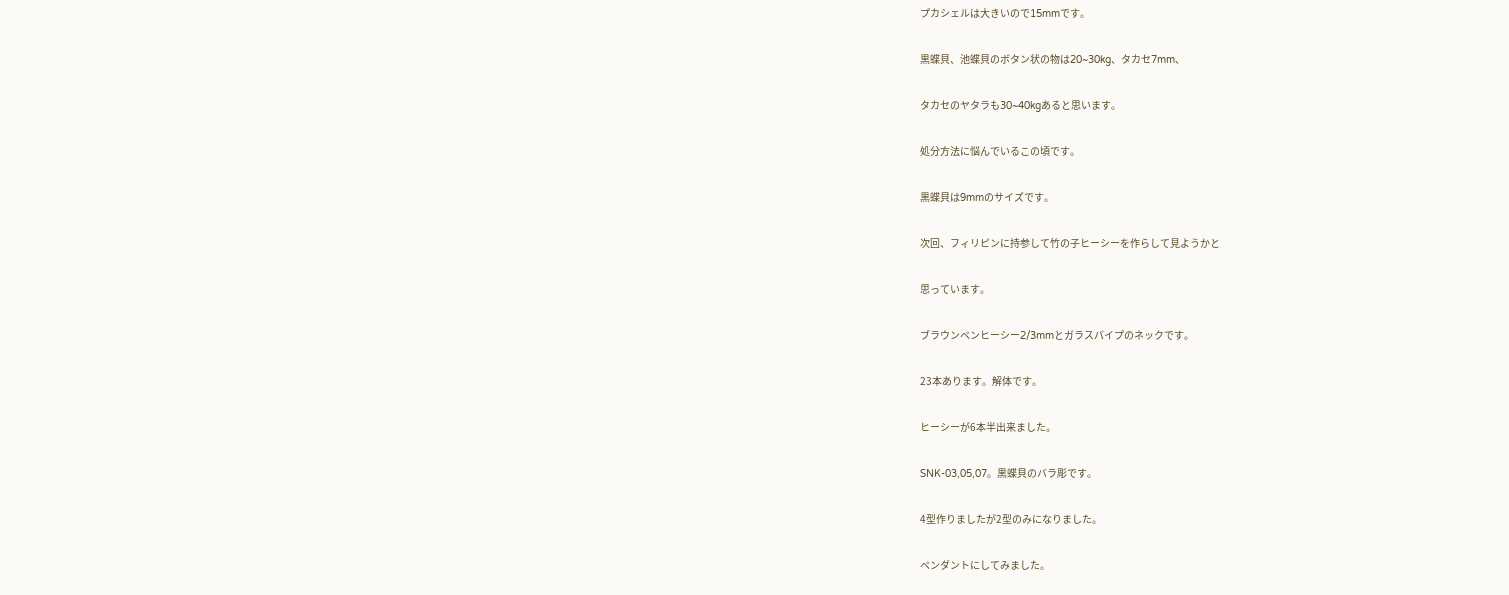プカシェルは大きいので15mmです。

黒蝶貝、池蝶貝のボタン状の物は20~30kg、タカセ7mm、

タカセのヤタラも30~40kgあると思います。

処分方法に悩んでいるこの頃です。

黒蝶貝は9mmのサイズです。

次回、フィリピンに持参して竹の子ヒーシーを作らして見ようかと

思っています。

ブラウンペンヒーシー2/3mmとガラスパイプのネックです。

23本あります。解体です。

ヒーシーが6本半出来ました。

SNK-03,05,07。黒蝶貝のバラ彫です。

4型作りましたが2型のみになりました。

ペンダントにしてみました。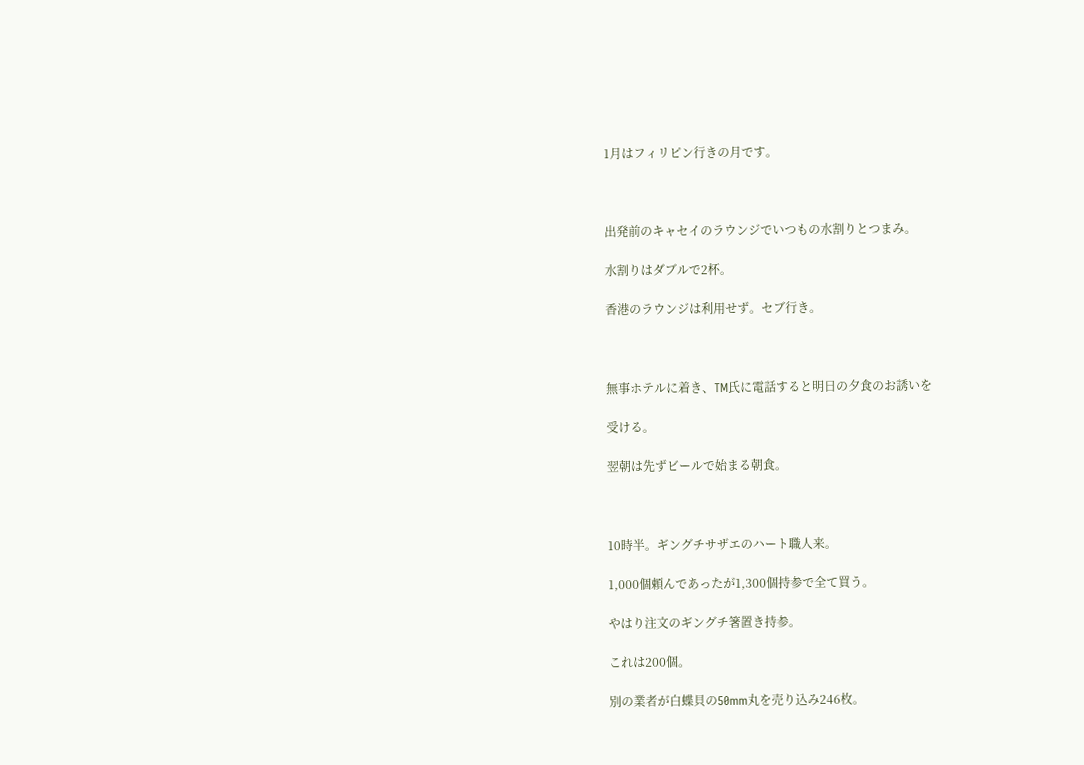1月はフィリピン行きの月です。



出発前のキャセイのラウンジでいつもの水割りとつまみ。

水割りはダブルで2杯。

香港のラウンジは利用せず。セブ行き。



無事ホテルに着き、TM氏に電話すると明日の夕食のお誘いを

受ける。

翌朝は先ずビールで始まる朝食。



10時半。ギングチサザエのハート職人来。

1,000個頼んであったが1,300個持参で全て買う。

やはり注文のギングチ箸置き持参。

これは200個。

別の業者が白蝶貝の50mm丸を売り込み246枚。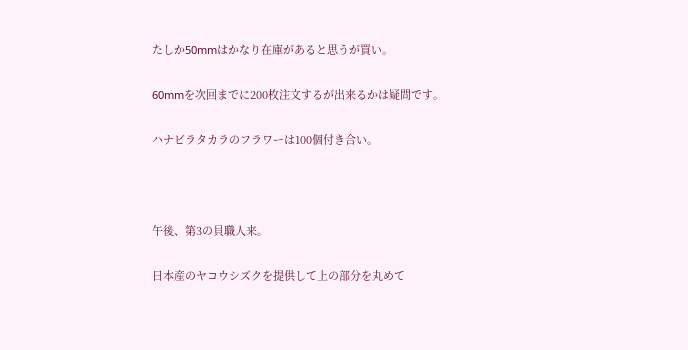たしか50mmはかなり在庫があると思うが買い。

60mmを次回までに200枚注文するが出来るかは疑問です。

ハナビラタカラのフラワーは100個付き合い。



午後、第3の貝職人来。

日本産のヤコウシズクを提供して上の部分を丸めて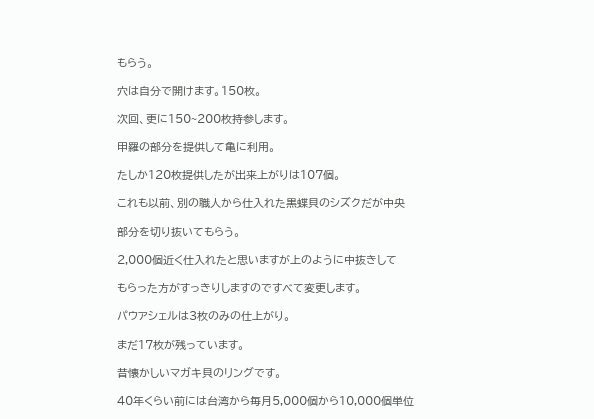もらう。

穴は自分で開けます。150枚。

次回、更に150~200枚持参します。

甲羅の部分を提供して亀に利用。

たしか120枚提供したが出来上がりは107個。

これも以前、別の職人から仕入れた黒蝶貝のシズクだが中央

部分を切り抜いてもらう。

2,000個近く仕入れたと思いますが上のように中抜きして

もらった方がすっきりしますのですべて変更します。

パウアシェルは3枚のみの仕上がり。

まだ17枚が残っています。

昔懐かしいマガキ貝のリングです。

40年くらい前には台湾から毎月5,000個から10,000個単位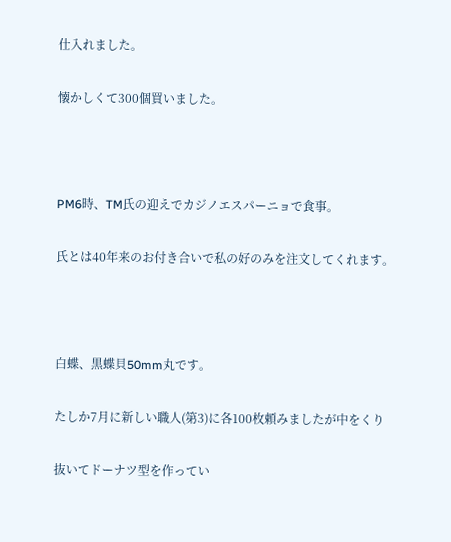仕入れました。

懐かしくて300個買いました。



PM6時、TM氏の迎えでカジノエスパーニョで食事。

氏とは40年来のお付き合いで私の好のみを注文してくれます。



白蝶、黒蝶貝50mm丸です。

たしか7月に新しい職人(第3)に各100枚頼みましたが中をくり

抜いてドーナツ型を作ってい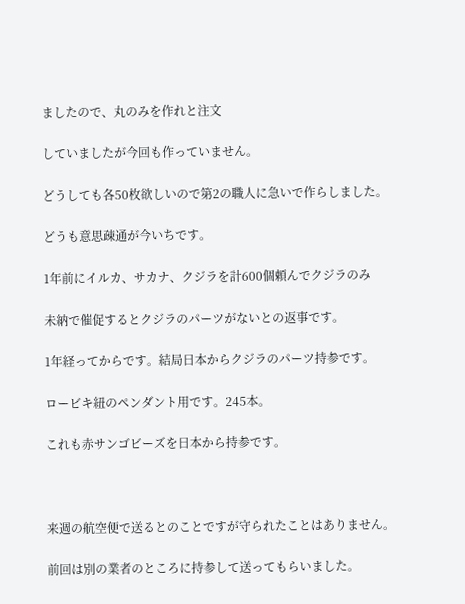ましたので、丸のみを作れと注文

していましたが今回も作っていません。

どうしても各50枚欲しいので第2の職人に急いで作らしました。

どうも意思疎通が今いちです。

1年前にイルカ、サカナ、クジラを計600個頼んでクジラのみ

未納で催促するとクジラのパーツがないとの返事です。

1年経ってからです。結局日本からクジラのパーツ持参です。

ロービキ紐のペンダント用です。245本。

これも赤サンゴビーズを日本から持参です。



来週の航空便で送るとのことですが守られたことはありません。

前回は別の業者のところに持参して送ってもらいました。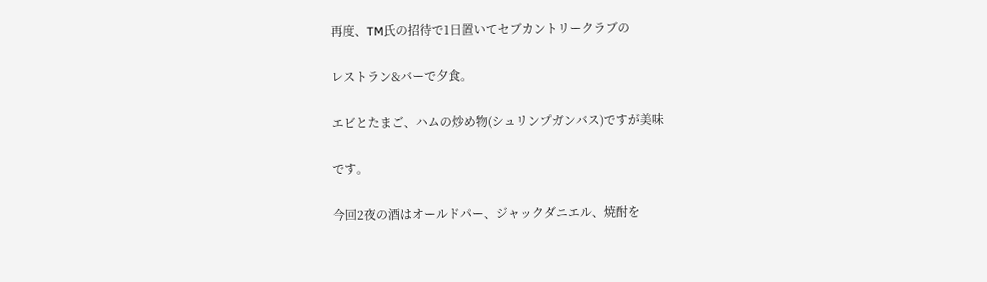再度、TM氏の招待で1日置いてセブカントリークラブの

レストラン&バーで夕食。

エビとたまご、ハムの炒め物(シュリンプガンバス)ですが美味

です。

今回2夜の酒はオールドパー、ジャックダニエル、焼酎を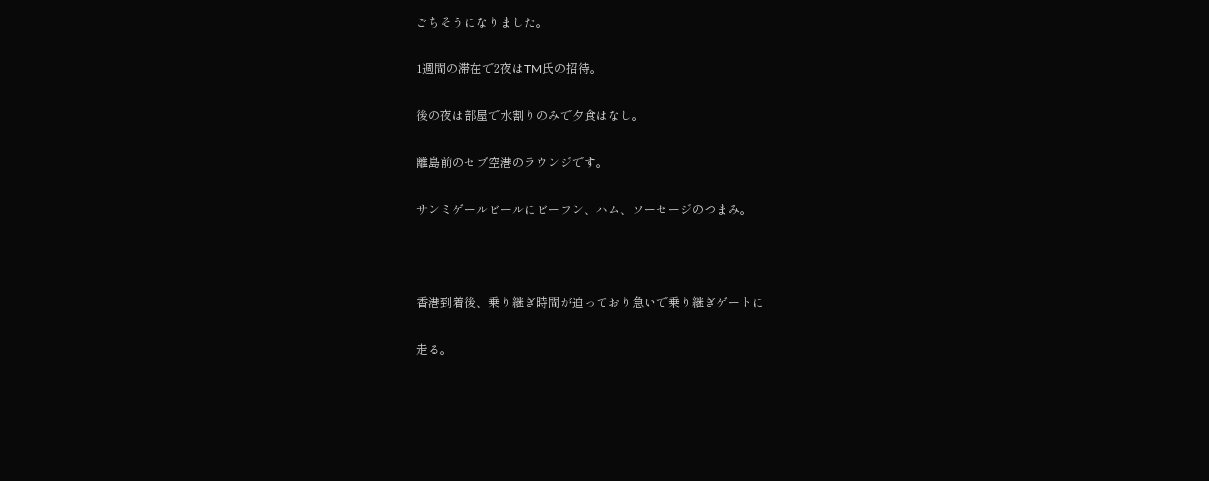ごちそうになりました。

1週間の滞在で2夜はTM氏の招待。

後の夜は部屋で水割りのみで夕食はなし。

離島前のセブ空港のラウンジです。

サンミゲールビールにビーフン、ハム、ソーセージのつまみ。



香港到着後、乗り継ぎ時間が迫っており急いで乗り継ぎゲートに

走る。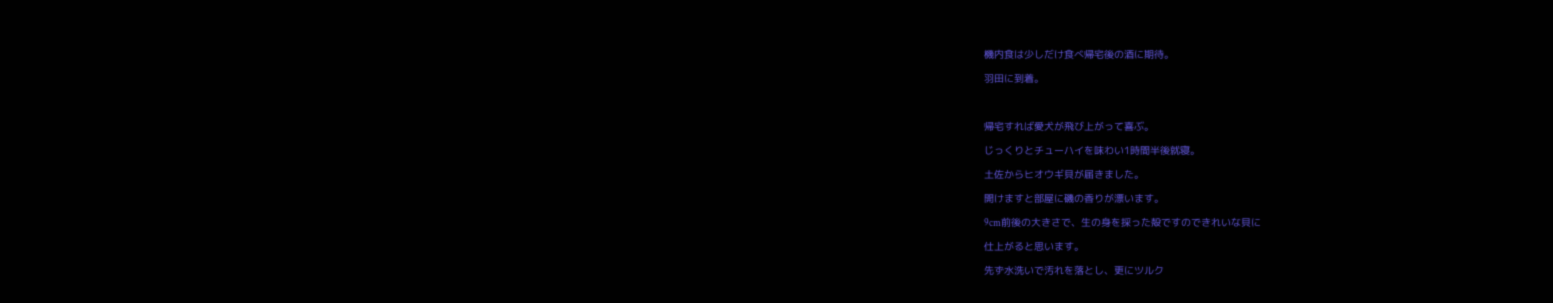機内食は少しだけ食べ帰宅後の酒に期待。

羽田に到着。



帰宅すれば愛犬が飛び上がって喜ぶ。

じっくりとチューハイを味わい1時間半後就寝。

土佐からヒオウギ貝が届きました。

開けますと部屋に磯の香りが漂います。

9cm前後の大きさで、生の身を採った殻ですのできれいな貝に

仕上がると思います。

先ず水洗いで汚れを落とし、更にツルク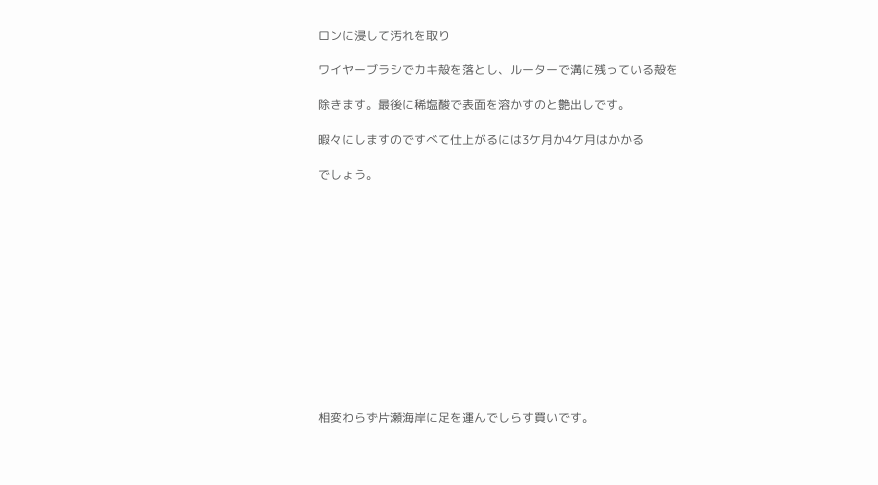ロンに浸して汚れを取り

ワイヤーブラシでカキ殻を落とし、ルーターで溝に残っている殻を

除きます。最後に稀塩酸で表面を溶かすのと艶出しです。

暇々にしますのですべて仕上がるには3ケ月か4ケ月はかかる

でしょう。













相変わらず片瀬海岸に足を運んでしらす買いです。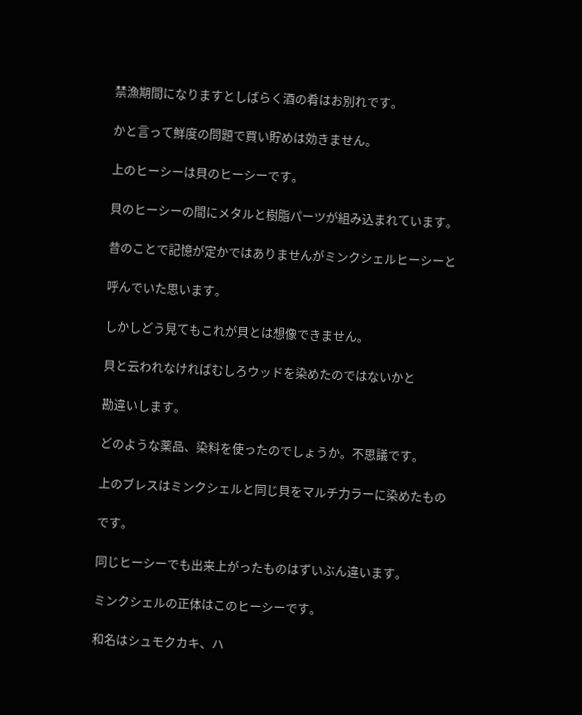禁漁期間になりますとしばらく酒の肴はお別れです。

かと言って鮮度の問題で買い貯めは効きません。

上のヒーシーは貝のヒーシーです。

貝のヒーシーの間にメタルと樹脂パーツが組み込まれています。

昔のことで記憶が定かではありませんがミンクシェルヒーシーと

呼んでいた思います。

しかしどう見てもこれが貝とは想像できません。

貝と云われなければむしろウッドを染めたのではないかと

勘違いします。

どのような薬品、染料を使ったのでしょうか。不思議です。

上のブレスはミンクシェルと同じ貝をマルチ力ラーに染めたもの

です。

同じヒーシーでも出来上がったものはずいぶん違います。

ミンクシェルの正体はこのヒーシーです。

和名はシュモクカキ、ハ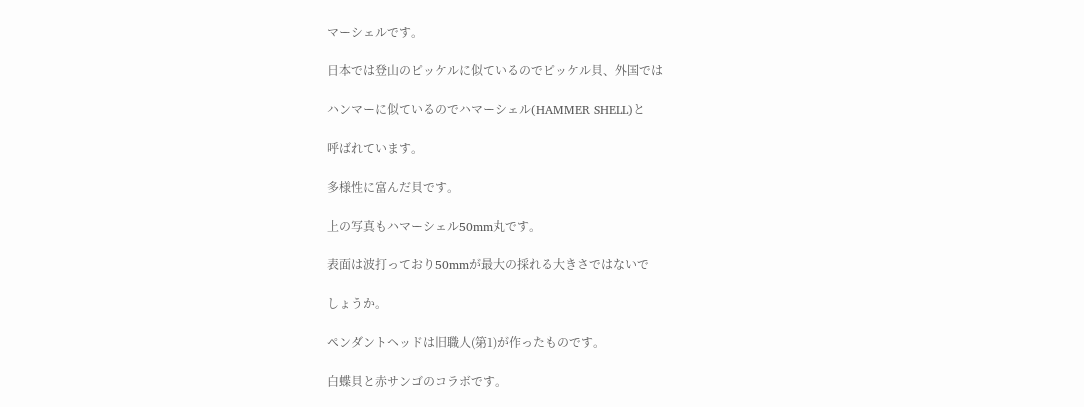マーシェルです。

日本では登山のピッケルに似ているのでピッケル貝、外国では

ハンマーに似ているのでハマーシェル(HAMMER SHELL)と

呼ばれています。

多様性に富んだ貝です。

上の写真もハマーシェル50mm丸です。

表面は波打っており50mmが最大の採れる大きさではないで

しょうか。

ペンダントヘッドは旧職人(第1)が作ったものです。

白蝶貝と赤サンゴのコラボです。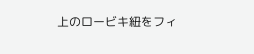上のロービキ紐をフィ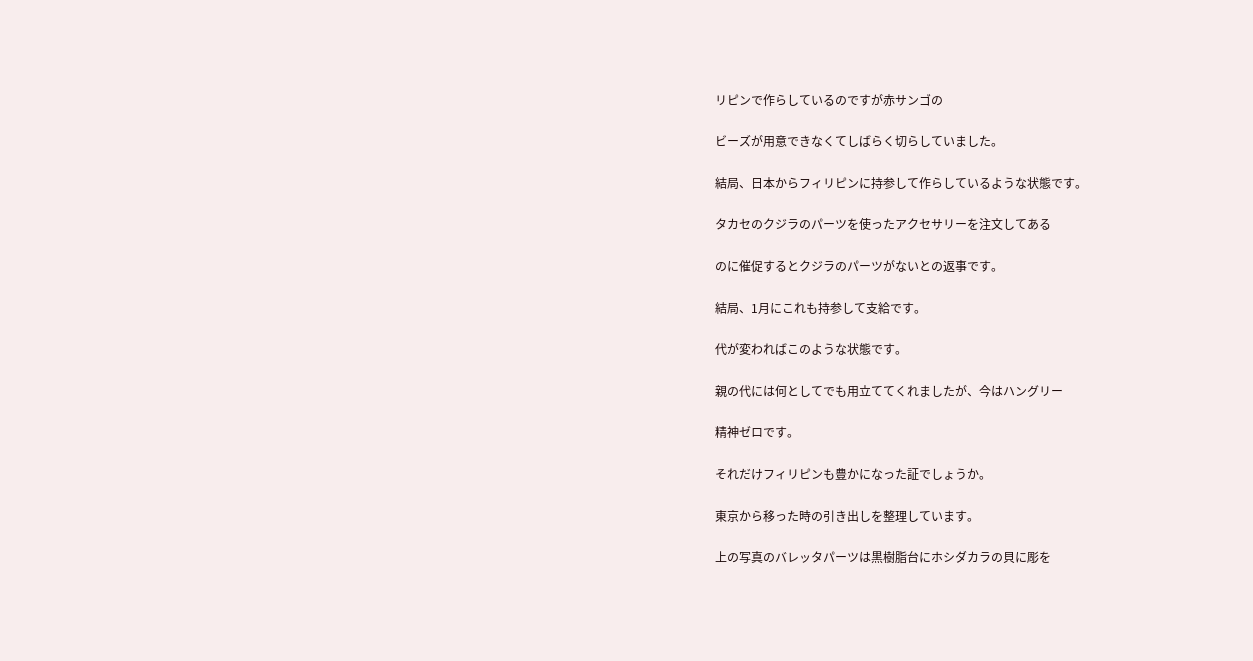リピンで作らしているのですが赤サンゴの

ビーズが用意できなくてしばらく切らしていました。

結局、日本からフィリピンに持参して作らしているような状態です。

タカセのクジラのパーツを使ったアクセサリーを注文してある

のに催促するとクジラのパーツがないとの返事です。

結局、1月にこれも持参して支給です。

代が変わればこのような状態です。

親の代には何としてでも用立ててくれましたが、今はハングリー

精神ゼロです。

それだけフィリピンも豊かになった証でしょうか。

東京から移った時の引き出しを整理しています。

上の写真のバレッタパーツは黒樹脂台にホシダカラの貝に彫を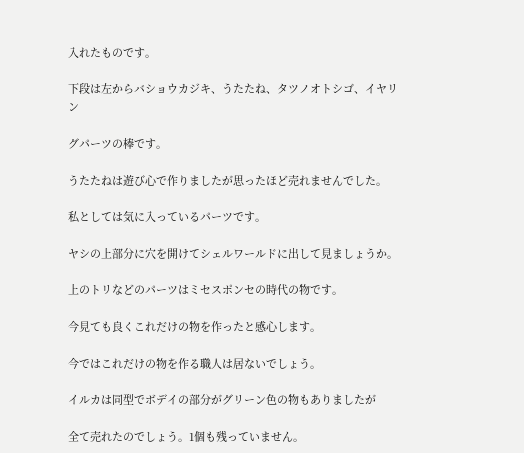入れたものです。

下段は左からバショウカジキ、うたたね、タツノオトシゴ、イヤリン

グパーツの棒です。

うたたねは遊び心で作りましたが思ったほど売れませんでした。

私としては気に入っているパーツです。

ヤシの上部分に穴を開けてシェルワールドに出して見ましょうか。

上のトリなどのパーツはミセスポンセの時代の物です。

今見ても良くこれだけの物を作ったと感心します。

今ではこれだけの物を作る職人は居ないでしょう。

イルカは同型でボデイの部分がグリーン色の物もありましたが

全て売れたのでしょう。1個も残っていません。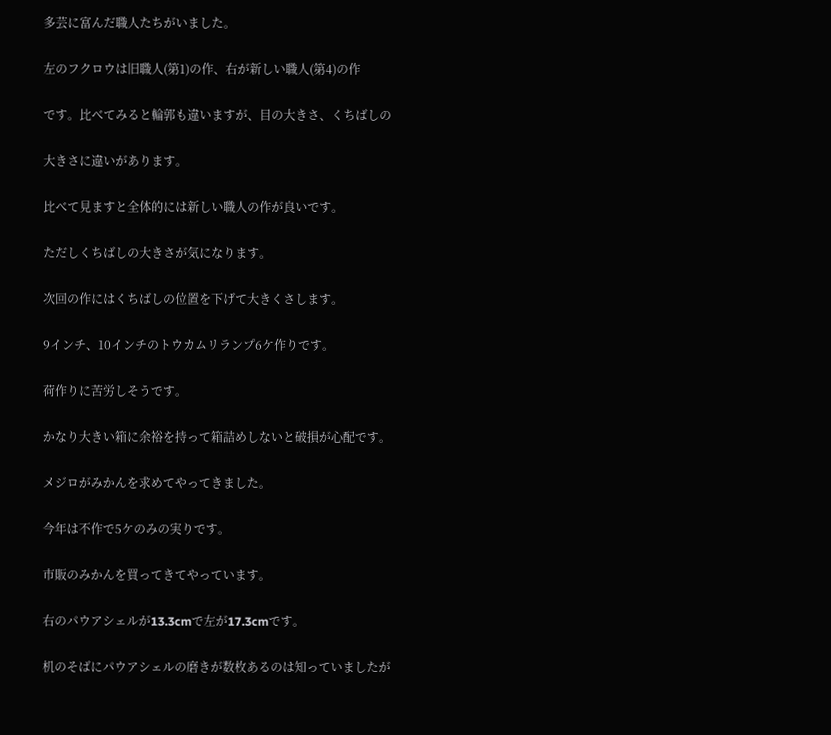多芸に富んだ職人たちがいました。

左のフクロウは旧職人(第1)の作、右が新しい職人(第4)の作

です。比べてみると輪郭も違いますが、目の大きさ、くちばしの

大きさに違いがあります。

比べて見ますと全体的には新しい職人の作が良いです。

ただしくちばしの大きさが気になります。

次回の作にはくちばしの位置を下げて大きくさします。

9インチ、10インチのトウカムリランプ6ケ作りです。

荷作りに苦労しそうです。

かなり大きい箱に余裕を持って箱詰めしないと破損が心配です。

メジロがみかんを求めてやってきました。

今年は不作で5ケのみの実りです。

市販のみかんを買ってきてやっています。

右のパウアシェルが13.3cmで左が17.3cmです。

机のそばにパウアシェルの磨きが数枚あるのは知っていましたが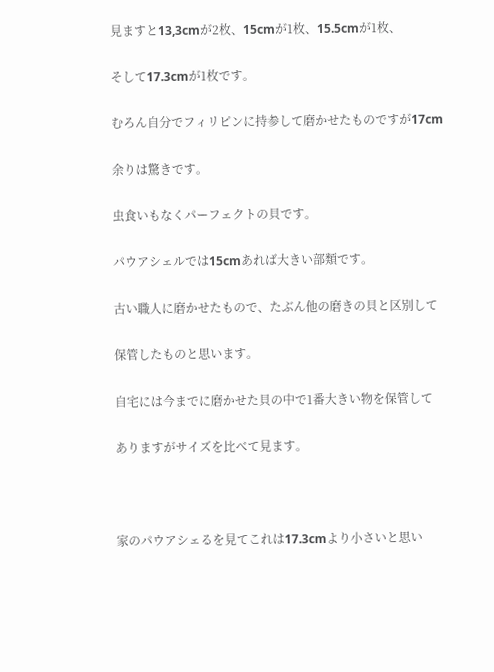見ますと13,3cmが2枚、15cmが1枚、15.5cmが1枚、

そして17.3cmが1枚です。

むろん自分でフィリピンに持参して磨かせたものですが17cm

余りは驚きです。

虫食いもなくパーフェクトの貝です。

パウアシェルでは15cmあれば大きい部類です。

古い職人に磨かせたもので、たぶん他の磨きの貝と区別して

保管したものと思います。

自宅には今までに磨かせた貝の中で1番大きい物を保管して

ありますがサイズを比べて見ます。



家のパウアシェるを見てこれは17.3cmより小さいと思い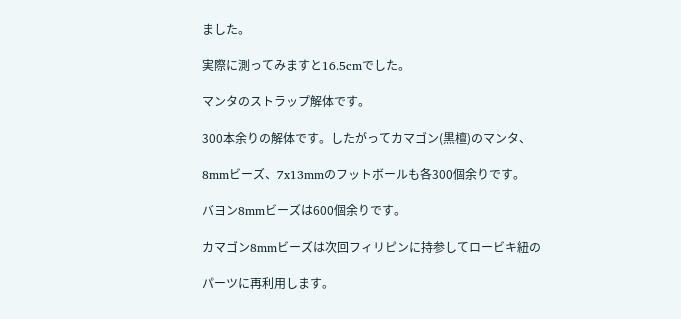ました。

実際に測ってみますと16.5cmでした。

マンタのストラップ解体です。

300本余りの解体です。したがってカマゴン(黒檀)のマンタ、

8mmビーズ、7x13mmのフットボールも各300個余りです。

バヨン8mmビーズは600個余りです。

カマゴン8mmビーズは次回フィリピンに持参してロービキ紐の

パーツに再利用します。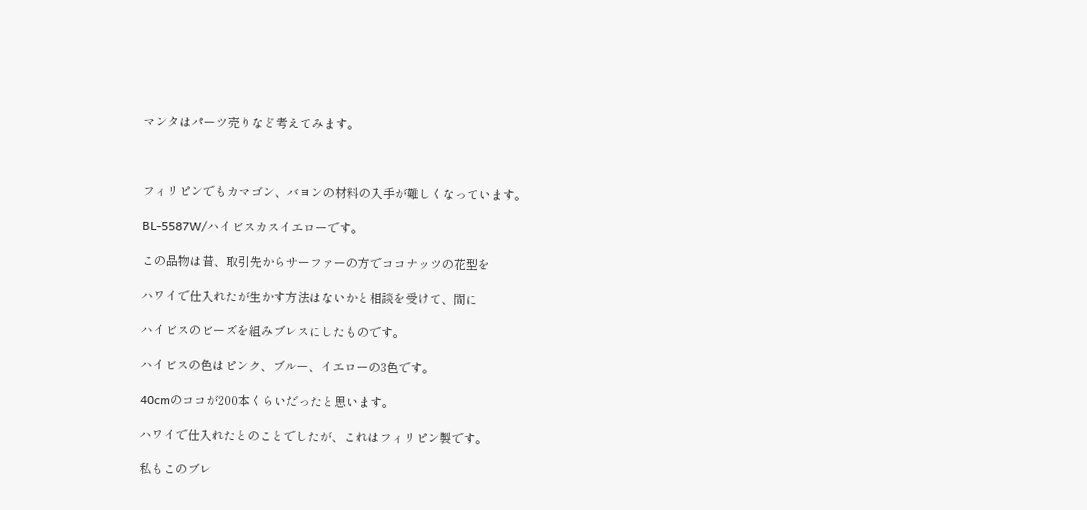マンタはパーツ売りなど考えてみます。



フィリピンでもカマゴン、バヨンの材料の入手が難しくなっています。

BL-5587W/ハイビスカスイエローです。

この品物は昔、取引先からサーファーの方でココナッツの花型を

ハワイで仕入れたが生かす方法はないかと相談を受けて、間に

ハイビスのビーズを組みブレスにしたものです。

ハイビスの色はピンク、ブルー、イエローの3色です。

40cmのココが200本くらいだったと思います。

ハワイで仕入れたとのことでしたが、これはフィリピン製です。

私もこのブレ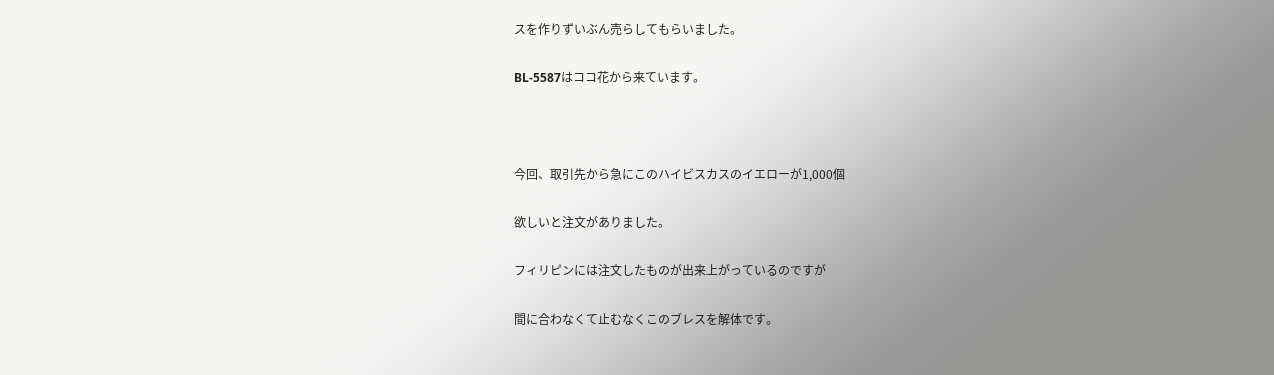スを作りずいぶん売らしてもらいました。

BL-5587はココ花から来ています。



今回、取引先から急にこのハイビスカスのイエローが1,000個

欲しいと注文がありました。

フィリピンには注文したものが出来上がっているのですが

間に合わなくて止むなくこのブレスを解体です。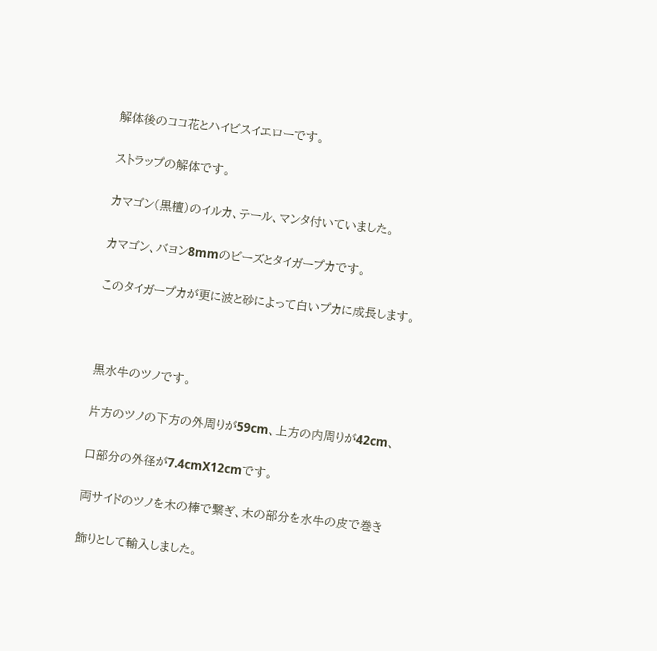解体後のココ花とハイビスイエローです。

ストラップの解体です。

カマゴン(黒檀)のイルカ、テール、マンタ付いていました。

カマゴン、バヨン8mmのビーズとタイガープカです。

このタイガープカが更に波と砂によって白いプカに成長します。



黒水牛のツノです。

片方のツノの下方の外周りが59cm、上方の内周りが42cm、

口部分の外径が7.4cmX12cmです。

両サイドのツノを木の棒で繋ぎ、木の部分を水牛の皮で巻き

飾りとして輸入しました。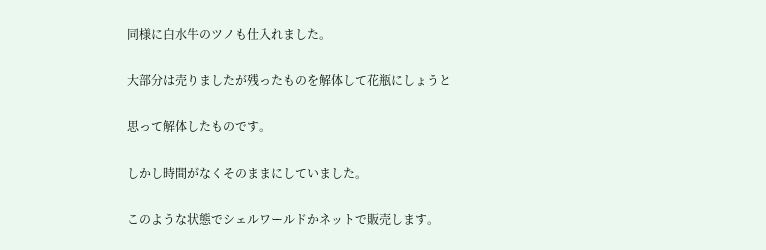同様に白水牛のツノも仕入れました。

大部分は売りましたが残ったものを解体して花瓶にしょうと

思って解体したものです。

しかし時間がなくそのままにしていました。

このような状態でシェルワールドかネットで販売します。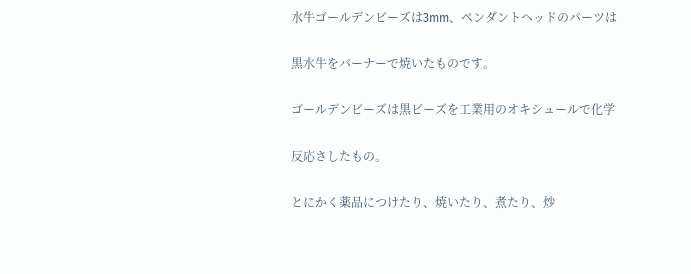水牛ゴールデンビーズは3mm、ペンダントヘッドのパーツは

黒水牛をバーナーで焼いたものです。

ゴールデンビーズは黒ビーズを工業用のオキシュールで化学

反応さしたもの。

とにかく薬品につけたり、焼いたり、煮たり、炒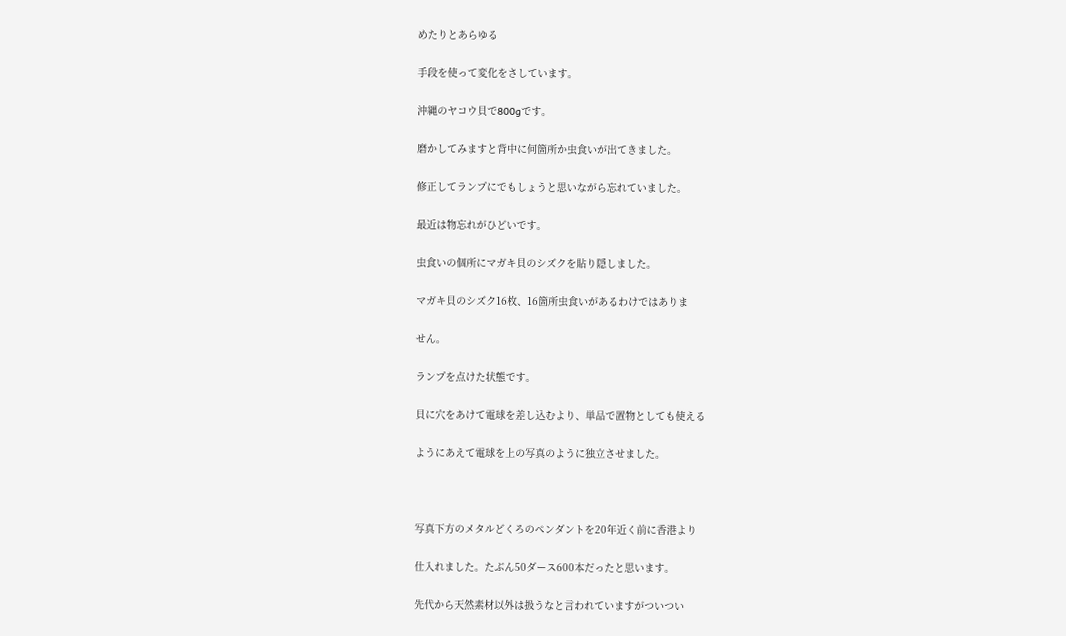めたりとあらゆる

手段を使って変化をさしています。

沖縄のヤコウ貝で800gです。

磨かしてみますと背中に何箇所か虫食いが出てきました。

修正してランプにでもしょうと思いながら忘れていました。

最近は物忘れがひどいです。

虫食いの個所にマガキ貝のシズクを貼り隠しました。

マガキ貝のシズク16枚、16箇所虫食いがあるわけではありま

せん。

ランプを点けた状態です。

貝に穴をあけて電球を差し込むより、単品で置物としても使える

ようにあえて電球を上の写真のように独立させました。



写真下方のメタルどくろのペンダントを20年近く前に香港より

仕入れました。たぶん50ダース600本だったと思います。

先代から天然素材以外は扱うなと言われていますがついつい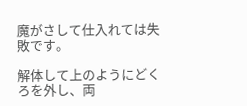魔がさして仕入れては失敗です。

解体して上のようにどくろを外し、両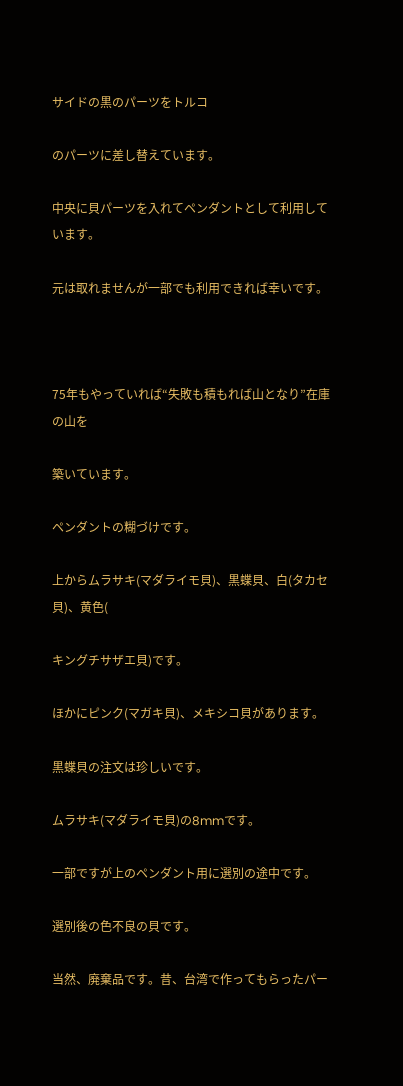サイドの黒のパーツをトルコ

のパーツに差し替えています。

中央に貝パーツを入れてペンダントとして利用しています。

元は取れませんが一部でも利用できれば幸いです。



75年もやっていれば“失敗も積もれば山となり”在庫の山を

築いています。

ペンダントの糊づけです。

上からムラサキ(マダライモ貝)、黒蝶貝、白(タカセ貝)、黄色(

キングチサザエ貝)です。

ほかにピンク(マガキ貝)、メキシコ貝があります。

黒蝶貝の注文は珍しいです。

ムラサキ(マダライモ貝)の8mmです。

一部ですが上のペンダント用に選別の途中です。

選別後の色不良の貝です。

当然、廃棄品です。昔、台湾で作ってもらったパー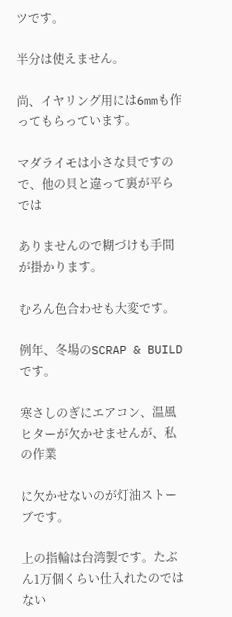ツです。

半分は使えません。

尚、イヤリング用には6mmも作ってもらっています。

マダライモは小さな貝ですので、他の貝と違って裏が平らでは

ありませんので糊づけも手間が掛かります。

むろん色合わせも大変です。

例年、冬場のSCRAP & BUILDです。

寒さしのぎにエアコン、温風ヒターが欠かせませんが、私の作業

に欠かせないのが灯油ストーブです。

上の指輪は台湾製です。たぶん1万個くらい仕入れたのではない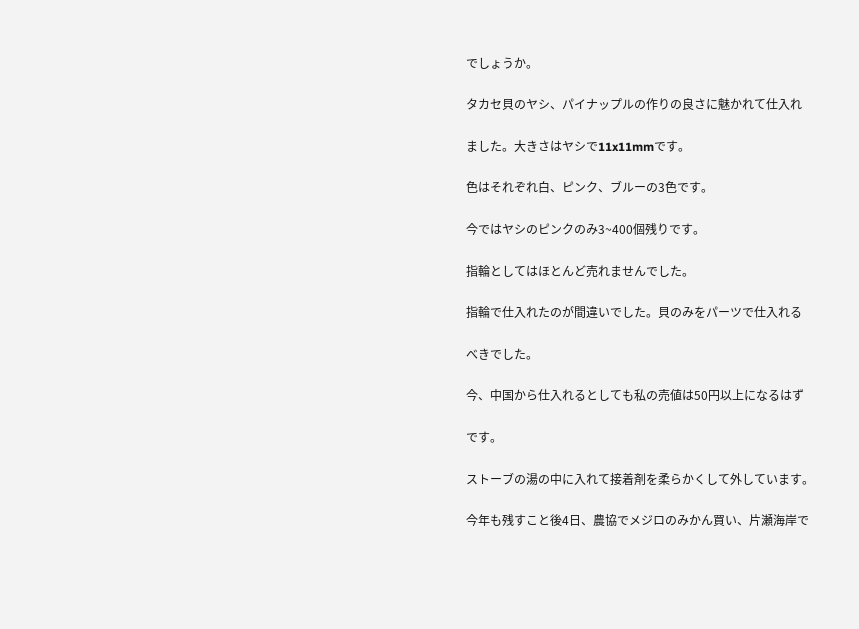でしょうか。

タカセ貝のヤシ、パイナップルの作りの良さに魅かれて仕入れ

ました。大きさはヤシで11x11mmです。

色はそれぞれ白、ピンク、ブルーの3色です。

今ではヤシのピンクのみ3~400個残りです。

指輪としてはほとんど売れませんでした。

指輪で仕入れたのが間違いでした。貝のみをパーツで仕入れる

べきでした。

今、中国から仕入れるとしても私の売値は50円以上になるはず

です。

ストーブの湯の中に入れて接着剤を柔らかくして外しています。

今年も残すこと後4日、農協でメジロのみかん買い、片瀬海岸で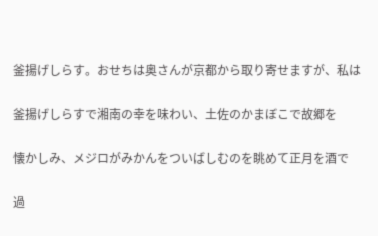釜揚げしらす。おせちは奥さんが京都から取り寄せますが、私は

釜揚げしらすで湘南の幸を味わい、土佐のかまぼこで故郷を

懐かしみ、メジロがみかんをついばしむのを眺めて正月を酒で

過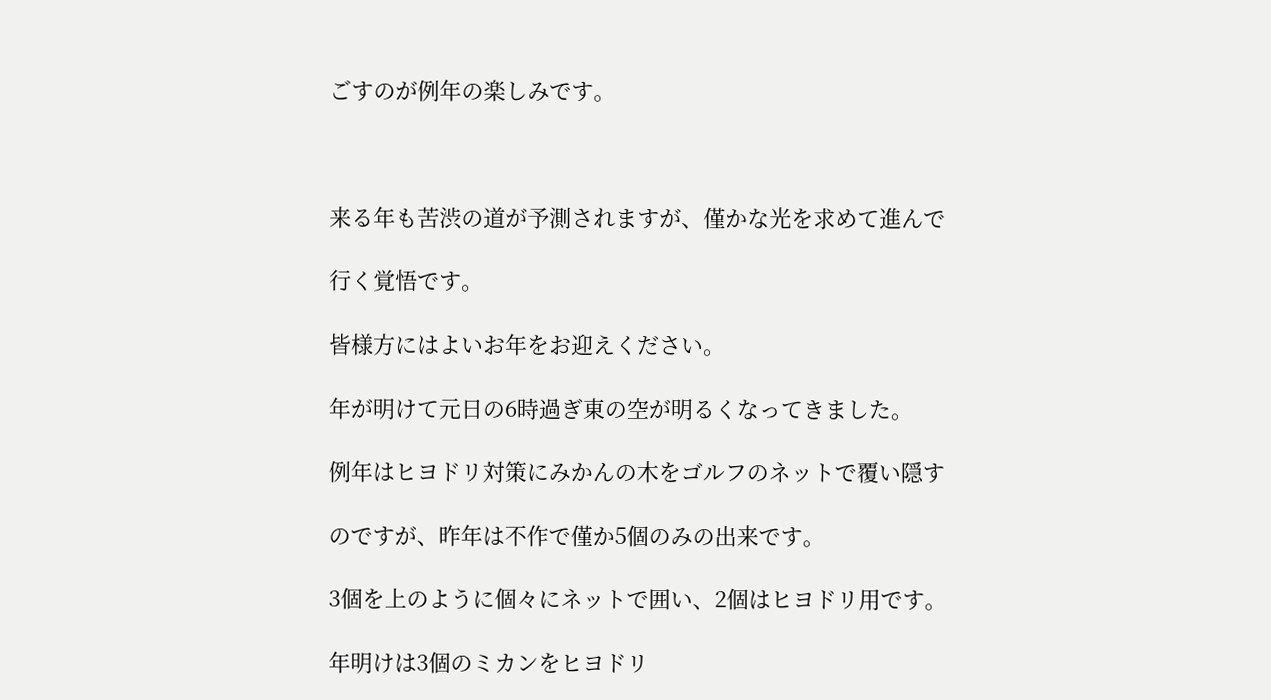ごすのが例年の楽しみです。



来る年も苦渋の道が予測されますが、僅かな光を求めて進んで

行く覚悟です。

皆様方にはよいお年をお迎えください。

年が明けて元日の6時過ぎ東の空が明るくなってきました。

例年はヒヨドリ対策にみかんの木をゴルフのネットで覆い隠す

のですが、昨年は不作で僅か5個のみの出来です。

3個を上のように個々にネットで囲い、2個はヒヨドリ用です。

年明けは3個のミカンをヒヨドリ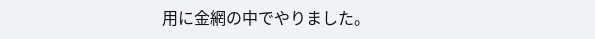用に金網の中でやりました。